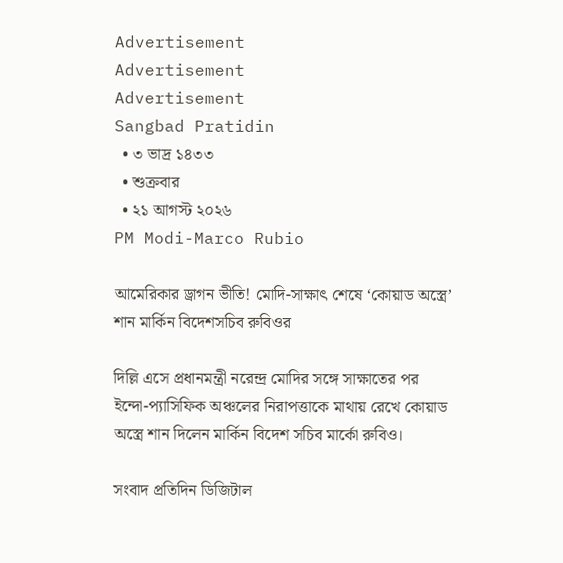Advertisement
Advertisement
Advertisement
Sangbad Pratidin
  • ৩ ভাদ্র ১৪৩৩
  • শুক্রবার
  • ২১ আগস্ট ২০২৬
PM Modi-Marco Rubio

আমেরিকার ড্রাগন ভীতি! মোদি-সাক্ষাৎ শেষে ‘কোয়াড অস্ত্রে’ শান মার্কিন বিদেশসচিব রুবিওর

দিল্লি এসে প্রধানমন্ত্রী নরেন্দ্র মোদির সঙ্গে সাক্ষাতের পর ইন্দো-প্যাসিফিক অঞ্চলের নিরাপত্তাকে মাথায় রেখে কোয়াড অস্ত্রে শান দিলেন মার্কিন বিদেশ সচিব মার্কো রুবিও।

সংবাদ প্রতিদিন ডিজিটাল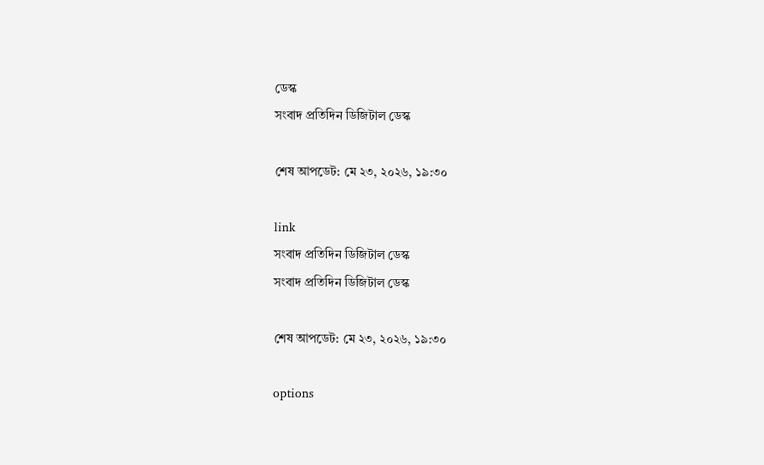ডেস্ক
সংবাদ প্রতিদিন ডিজিটাল ডেস্ক

শেষ আপডেট: মে ২৩, ২০২৬, ১৯:৩০

link
সংবাদ প্রতিদিন ডিজিটাল ডেস্ক
সংবাদ প্রতিদিন ডিজিটাল ডেস্ক

শেষ আপডেট: মে ২৩, ২০২৬, ১৯:৩০

options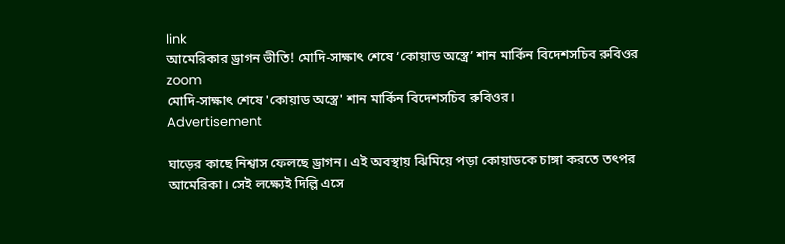link
আমেরিকার ড্রাগন ভীতি! মোদি-সাক্ষাৎ শেষে ‘কোয়াড অস্ত্রে’ শান মার্কিন বিদেশসচিব রুবিওর zoom
মোদি-সাক্ষাৎ শেষে 'কোয়াড অস্ত্রে' শান মার্কিন বিদেশসচিব রুবিওর।
Advertisement

ঘাড়ের কাছে নিশ্বাস ফেলছে ড্রাগন। এই অবস্থায় ঝিমিয়ে পড়া কোয়াডকে চাঙ্গা করতে তৎপর আমেরিকা। সেই লক্ষ্যেই দিল্লি এসে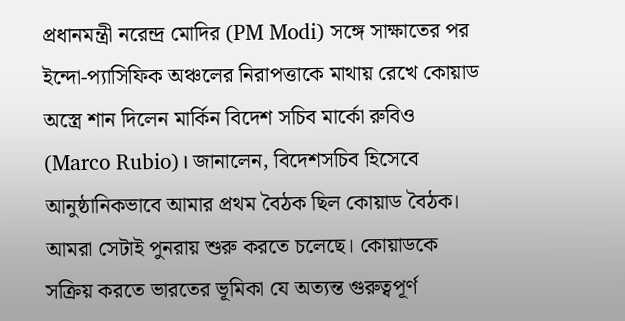প্রধানমন্ত্রী নরেন্দ্র মোদির (PM Modi) সঙ্গে সাক্ষাতের পর ইন্দো-প্যাসিফিক অঞ্চলের নিরাপত্তাকে মাথায় রেখে কোয়াড অস্ত্রে শান দিলেন মার্কিন বিদেশ সচিব মার্কো রুবিও (Marco Rubio)। জানালেন, বিদেশসচিব হিসেবে আনুষ্ঠানিকভাবে আমার প্রথম বৈঠক ছিল কোয়াড বৈঠক। আমরা সেটাই পুনরায় শুরু করতে চলেছে। কোয়াডকে সক্রিয় করতে ভারতের ভূমিকা যে অত্যন্ত গুরুত্বপূর্ণ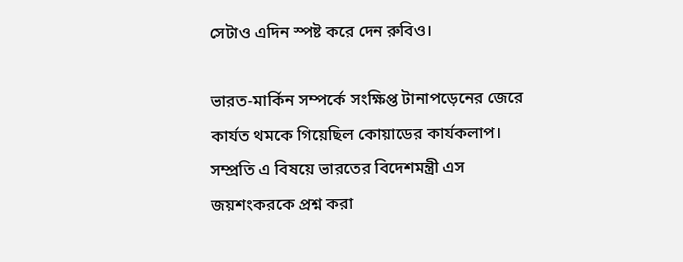সেটাও এদিন স্পষ্ট করে দেন রুবিও।

ভারত-মার্কিন সম্পর্কে সংক্ষিপ্ত টানাপড়েনের জেরে কার্যত থমকে গিয়েছিল কোয়াডের কার্যকলাপ। সম্প্রতি এ বিষয়ে ভারতের বিদেশমন্ত্রী এস জয়শংকরকে প্রশ্ন করা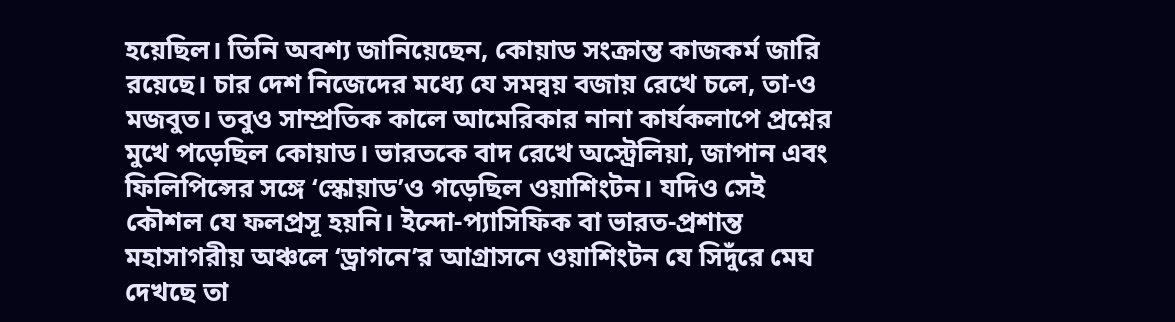হয়েছিল। তিনি অবশ্য জানিয়েছেন, কোয়াড সংক্রান্ত কাজকর্ম জারি রয়েছে। চার দেশ নিজেদের মধ্যে যে সমন্বয় বজায় রেখে চলে, তা-ও মজবুত। তবুও সাম্প্রতিক কালে আমেরিকার নানা কার্যকলাপে প্রশ্নের মুখে পড়েছিল কোয়াড। ভারতকে বাদ রেখে অস্ট্রেলিয়া, জাপান এবং ফিলিপিন্সের সঙ্গে ‘স্কোয়াড’ও গড়েছিল ওয়াশিংটন। যদিও সেই কৌশল যে ফলপ্রসূ হয়নি। ইন্দো-প্যাসিফিক বা ভারত-প্রশান্ত মহাসাগরীয় অঞ্চলে ‘ড্রাগনে’র আগ্রাসনে ওয়াশিংটন যে সিদুঁরে মেঘ দেখছে তা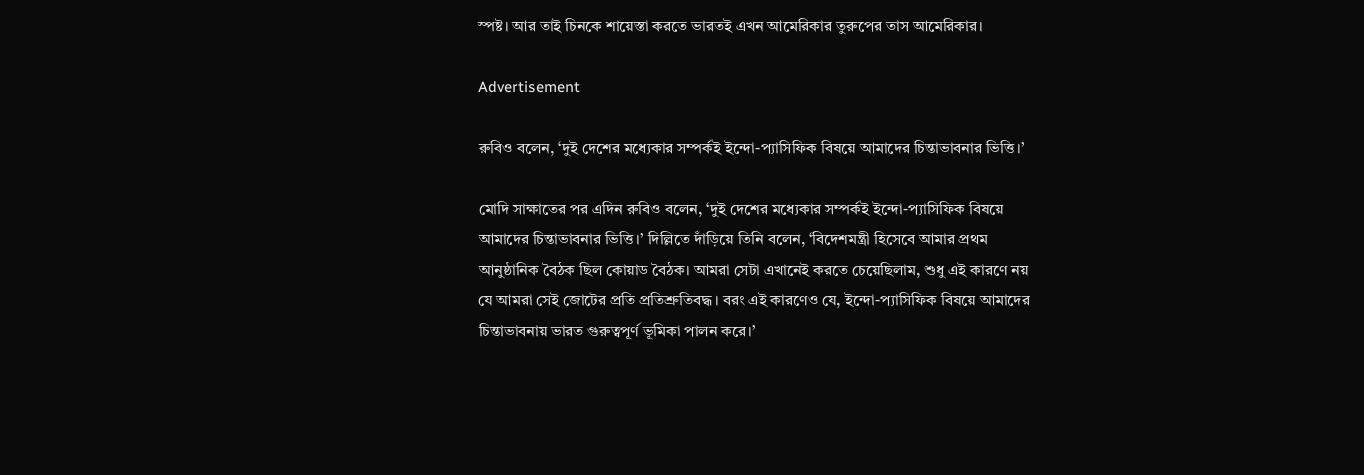স্পষ্ট। আর তাই চিনকে শায়েস্তা করতে ভারতই এখন আমেরিকার তুরুপের তাস আমেরিকার।

Advertisement

রুবিও বলেন, ‘দুই দেশের মধ্যেকার সম্পর্কই ইন্দো-প্যাসিফিক বিষয়ে আমাদের চিন্তাভাবনার ভিত্তি।’

মোদি সাক্ষাতের পর এদিন রুবিও বলেন, ‘দুই দেশের মধ্যেকার সম্পর্কই ইন্দো-প্যাসিফিক বিষয়ে আমাদের চিন্তাভাবনার ভিত্তি।’ দিল্লিতে দাঁড়িয়ে তিনি বলেন, ‘বিদেশমন্ত্রী হিসেবে আমার প্রথম আনুষ্ঠানিক বৈঠক ছিল কোয়াড বৈঠক। আমরা সেটা এখানেই করতে চেয়েছিলাম, শুধু এই কারণে নয় যে আমরা সেই জোটের প্রতি প্রতিশ্রুতিবদ্ধ। বরং এই কারণেও যে, ইন্দো-প্যাসিফিক বিষয়ে আমাদের চিন্তাভাবনায় ভারত গুরুত্বপূর্ণ ভূমিকা পালন করে।’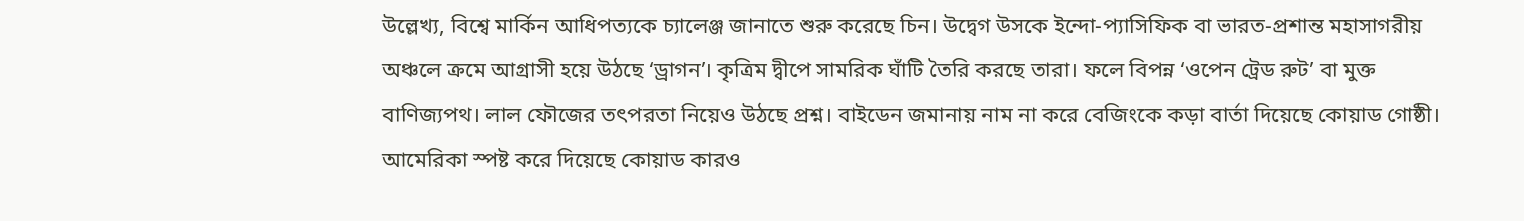উল্লেখ্য, বিশ্বে মার্কিন আধিপত্যকে চ্যালেঞ্জ জানাতে শুরু করেছে চিন। উদ্বেগ উসকে ইন্দো-প্যাসিফিক বা ভারত-প্রশান্ত মহাসাগরীয় অঞ্চলে ক্রমে আগ্রাসী হয়ে উঠছে ‘ড্রাগন’। কৃত্রিম দ্বীপে সামরিক ঘাঁটি তৈরি করছে তারা। ফলে বিপন্ন ‘ওপেন ট্রেড রুট’ বা মুক্ত বাণিজ্যপথ। লাল ফৌজের তৎপরতা নিয়েও উঠছে প্রশ্ন। বাইডেন জমানায় নাম না করে বেজিংকে কড়া বার্তা দিয়েছে কোয়াড গোষ্ঠী। আমেরিকা স্পষ্ট করে দিয়েছে কোয়াড কারও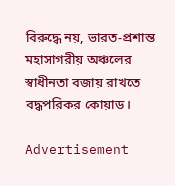বিরুদ্ধে নয়, ভারত-প্রশান্ত মহাসাগরীয় অঞ্চলের স্বাধীনতা বজায় রাখতে বদ্ধপরিকর কোয়াড।

Advertisement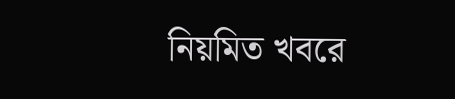নিয়মিত খবরে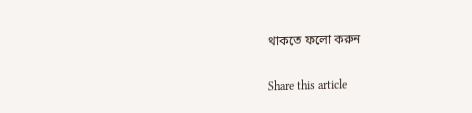থাকতে ফলো করুন

Share this article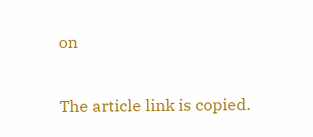on

The article link is copied.